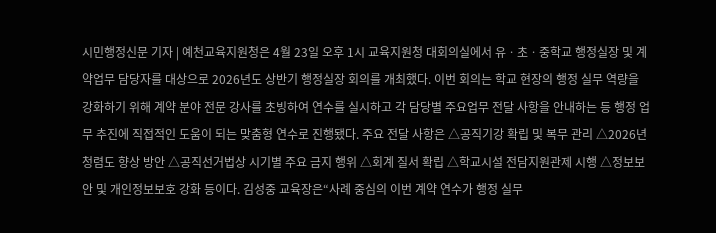시민행정신문 기자 | 예천교육지원청은 4월 23일 오후 1시 교육지원청 대회의실에서 유ㆍ초ㆍ중학교 행정실장 및 계약업무 담당자를 대상으로 2026년도 상반기 행정실장 회의를 개최했다. 이번 회의는 학교 현장의 행정 실무 역량을 강화하기 위해 계약 분야 전문 강사를 초빙하여 연수를 실시하고 각 담당별 주요업무 전달 사항을 안내하는 등 행정 업무 추진에 직접적인 도움이 되는 맞춤형 연수로 진행됐다. 주요 전달 사항은 △공직기강 확립 및 복무 관리 △2026년 청렴도 향상 방안 △공직선거법상 시기별 주요 금지 행위 △회계 질서 확립 △학교시설 전담지원관제 시행 △정보보안 및 개인정보보호 강화 등이다. 김성중 교육장은“사례 중심의 이번 계약 연수가 행정 실무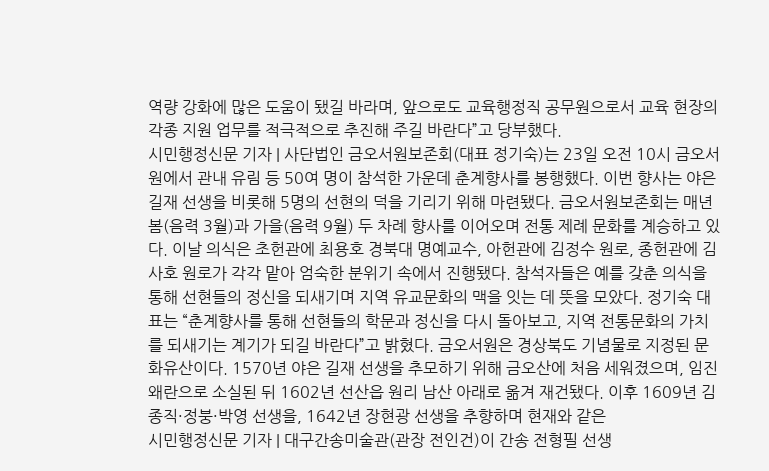역량 강화에 많은 도움이 됐길 바라며, 앞으로도 교육행정직 공무원으로서 교육 현장의 각종 지원 업무를 적극적으로 추진해 주길 바란다”고 당부했다.
시민행정신문 기자 | 사단법인 금오서원보존회(대표 정기숙)는 23일 오전 10시 금오서원에서 관내 유림 등 50여 명이 참석한 가운데 춘계향사를 봉행했다. 이번 향사는 야은 길재 선생을 비롯해 5명의 선현의 덕을 기리기 위해 마련됐다. 금오서원보존회는 매년 봄(음력 3월)과 가을(음력 9월) 두 차례 향사를 이어오며 전통 제례 문화를 계승하고 있다. 이날 의식은 초헌관에 최용호 경북대 명예교수, 아헌관에 김정수 원로, 종헌관에 김사호 원로가 각각 맡아 엄숙한 분위기 속에서 진행됐다. 참석자들은 예를 갖춘 의식을 통해 선현들의 정신을 되새기며 지역 유교문화의 맥을 잇는 데 뜻을 모았다. 정기숙 대표는 “춘계향사를 통해 선현들의 학문과 정신을 다시 돌아보고, 지역 전통문화의 가치를 되새기는 계기가 되길 바란다”고 밝혔다. 금오서원은 경상북도 기념물로 지정된 문화유산이다. 1570년 야은 길재 선생을 추모하기 위해 금오산에 처음 세워졌으며, 임진왜란으로 소실된 뒤 1602년 선산읍 원리 남산 아래로 옮겨 재건됐다. 이후 1609년 김종직·정붕·박영 선생을, 1642년 장현광 선생을 추향하며 현재와 같은
시민행정신문 기자 | 대구간송미술관(관장 전인건)이 간송 전형필 선생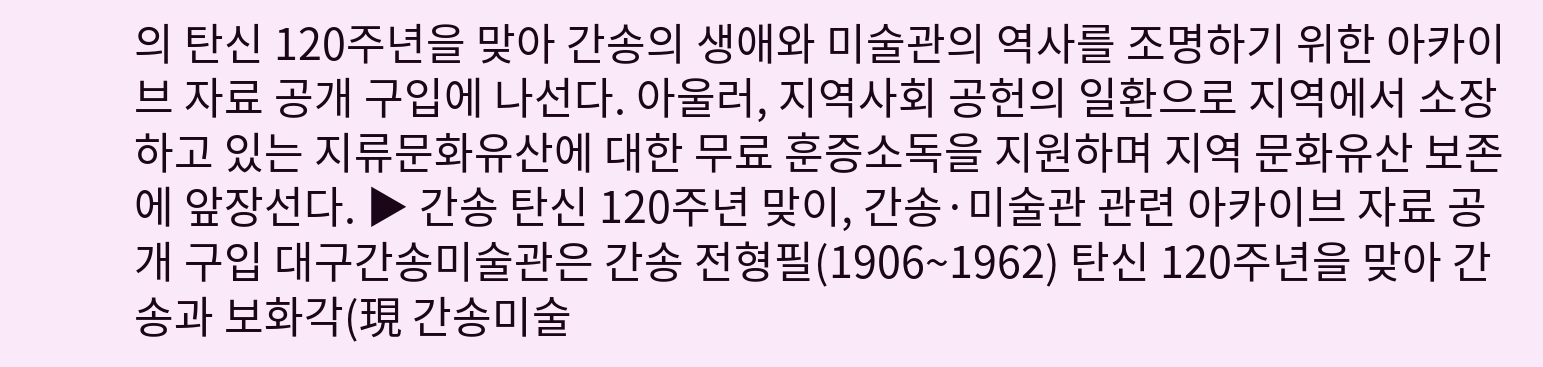의 탄신 120주년을 맞아 간송의 생애와 미술관의 역사를 조명하기 위한 아카이브 자료 공개 구입에 나선다. 아울러, 지역사회 공헌의 일환으로 지역에서 소장하고 있는 지류문화유산에 대한 무료 훈증소독을 지원하며 지역 문화유산 보존에 앞장선다. ▶ 간송 탄신 120주년 맞이, 간송·미술관 관련 아카이브 자료 공개 구입 대구간송미술관은 간송 전형필(1906~1962) 탄신 120주년을 맞아 간송과 보화각(現 간송미술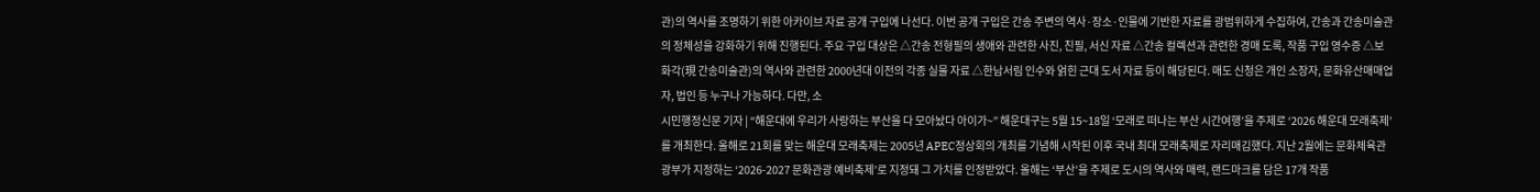관)의 역사를 조명하기 위한 아카이브 자료 공개 구입에 나선다. 이번 공개 구입은 간송 주변의 역사·장소·인물에 기반한 자료를 광범위하게 수집하여, 간송과 간송미술관의 정체성을 강화하기 위해 진행된다. 주요 구입 대상은 △간송 전형필의 생애와 관련한 사진, 친필, 서신 자료 △간송 컬렉션과 관련한 경매 도록, 작품 구입 영수증 △보화각(現 간송미술관)의 역사와 관련한 2000년대 이전의 각종 실물 자료 △한남서림 인수와 얽힌 근대 도서 자료 등이 해당된다. 매도 신청은 개인 소장자, 문화유산매매업자, 법인 등 누구나 가능하다. 다만, 소
시민행정신문 기자 | “해운대에 우리가 사랑하는 부산을 다 모아놨다 아이가~” 해운대구는 5월 15~18일 ‘모래로 떠나는 부산 시간여행’을 주제로 ‘2026 해운대 모래축제’를 개최한다. 올해로 21회를 맞는 해운대 모래축제는 2005년 APEC정상회의 개최를 기념해 시작된 이후 국내 최대 모래축제로 자리매김했다. 지난 2월에는 문화체육관광부가 지정하는 ‘2026-2027 문화관광 예비축제’로 지정돼 그 가치를 인정받았다. 올해는 ‘부산’을 주제로 도시의 역사와 매력, 랜드마크를 담은 17개 작품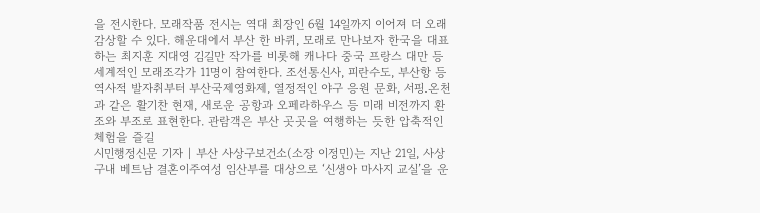을 전시한다. 모래작품 전시는 역대 최장인 6월 14일까지 이어져 더 오래 감상할 수 있다. 해운대에서 부산 한 바퀴, 모래로 만나보자 한국을 대표하는 최지훈 지대영 김길만 작가를 비롯해 캐나다 중국 프랑스 대만 등 세계적인 모래조각가 11명이 참여한다. 조선통신사, 피란수도, 부산항 등 역사적 발자취부터 부산국제영화제, 열정적인 야구 응원 문화, 서핑․온천과 같은 활기찬 현재, 새로운 공항과 오페라하우스 등 미래 비전까지 환조와 부조로 표현한다. 관람객은 부산 곳곳을 여행하는 듯한 압축적인 체험을 즐길
시민행정신문 기자 | 부산 사상구보건소(소장 이정민)는 지난 21일, 사상구내 베트남 결혼이주여성 임산부를 대상으로 ‘신생아 마사지 교실’을 운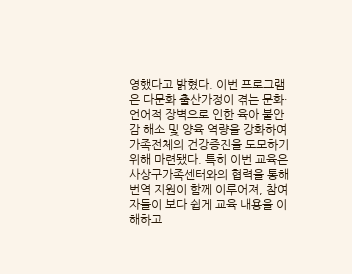영했다고 밝혔다. 이번 프로그램은 다문화 출산가정이 겪는 문화·언어적 장벽으로 인한 육아 불안감 해소 및 양육 역량을 강화하여 가족전체의 건강증진을 도모하기 위해 마련됐다. 특히 이번 교육은 사상구가족센터와의 협력을 통해 번역 지원이 함께 이루어져, 참여자들이 보다 쉽게 교육 내용을 이해하고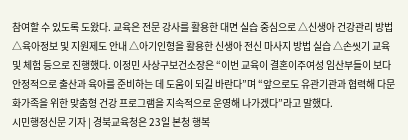참여할 수 있도록 도왔다. 교육은 전문 강사를 활용한 대면 실습 중심으로 △신생아 건강관리 방법 △육아정보 및 지원제도 안내 △아기인형을 활용한 신생아 전신 마사지 방법 실습 △손씻기 교육 및 체험 등으로 진행했다. 이정민 사상구보건소장은 “이번 교육이 결혼이주여성 임산부들이 보다 안정적으로 출산과 육아를 준비하는 데 도움이 되길 바란다”며 “앞으로도 유관기관과 협력해 다문화가족을 위한 맞춤형 건강 프로그램을 지속적으로 운영해 나가겠다”라고 말했다.
시민행정신문 기자 | 경북교육청은 23일 본청 행복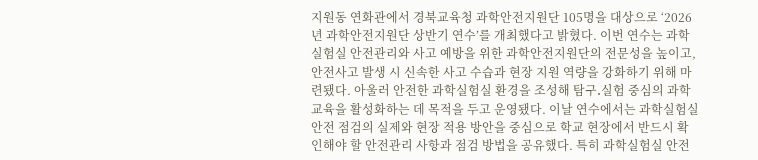지원동 연화관에서 경북교육청 과학안전지원단 105명을 대상으로 ‘2026년 과학안전지원단 상반기 연수’를 개최했다고 밝혔다. 이번 연수는 과학실험실 안전관리와 사고 예방을 위한 과학안전지원단의 전문성을 높이고, 안전사고 발생 시 신속한 사고 수습과 현장 지원 역량을 강화하기 위해 마련됐다. 아울러 안전한 과학실험실 환경을 조성해 탐구․실험 중심의 과학교육을 활성화하는 데 목적을 두고 운영됐다. 이날 연수에서는 과학실험실 안전 점검의 실제와 현장 적용 방안을 중심으로 학교 현장에서 반드시 확인해야 할 안전관리 사항과 점검 방법을 공유했다. 특히 과학실험실 안전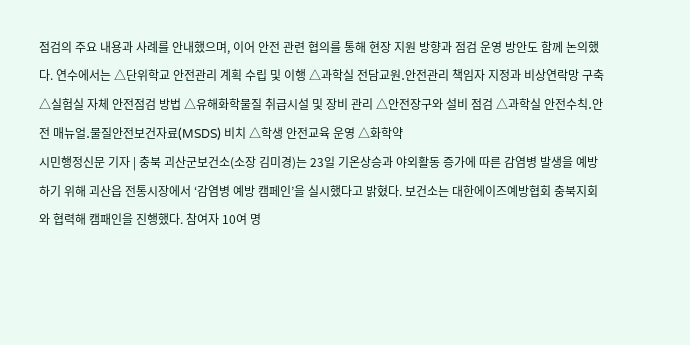점검의 주요 내용과 사례를 안내했으며, 이어 안전 관련 협의를 통해 현장 지원 방향과 점검 운영 방안도 함께 논의했다. 연수에서는 △단위학교 안전관리 계획 수립 및 이행 △과학실 전담교원․안전관리 책임자 지정과 비상연락망 구축 △실험실 자체 안전점검 방법 △유해화학물질 취급시설 및 장비 관리 △안전장구와 설비 점검 △과학실 안전수칙․안전 매뉴얼․물질안전보건자료(MSDS) 비치 △학생 안전교육 운영 △화학약
시민행정신문 기자 | 충북 괴산군보건소(소장 김미경)는 23일 기온상승과 야외활동 증가에 따른 감염병 발생을 예방하기 위해 괴산읍 전통시장에서 ‘감염병 예방 캠페인’을 실시했다고 밝혔다. 보건소는 대한에이즈예방협회 충북지회와 협력해 캠패인을 진행했다. 참여자 10여 명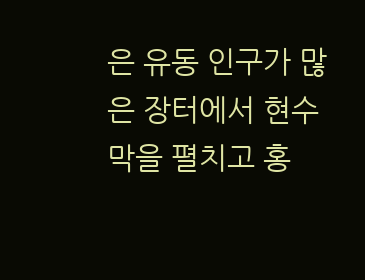은 유동 인구가 많은 장터에서 현수막을 펼치고 홍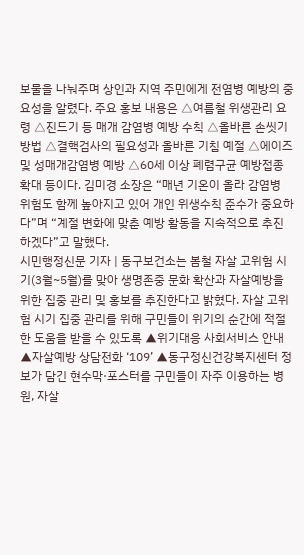보물을 나눠주며 상인과 지역 주민에게 전염병 예방의 중요성을 알렸다. 주요 홍보 내용은 △여름철 위생관리 요령 △진드기 등 매개 감염병 예방 수칙 △올바른 손씻기 방법 △결핵검사의 필요성과 올바른 기침 예절 △에이즈 및 성매개감염병 예방 △60세 이상 폐렴구균 예방접종 확대 등이다. 김미경 소장은 “매년 기온이 올라 감염병 위험도 함께 높아지고 있어 개인 위생수칙 준수가 중요하다”며 “계절 변화에 맞춘 예방 활동을 지속적으로 추진하겠다”고 말했다.
시민행정신문 기자 | 동구보건소는 봄철 자살 고위험 시기(3월~5월)를 맞아 생명존중 문화 확산과 자살예방을 위한 집중 관리 및 홍보를 추진한다고 밝혔다. 자살 고위험 시기 집중 관리를 위해 구민들이 위기의 순간에 적절한 도움을 받을 수 있도록 ▲위기대응 사회서비스 안내 ▲자살예방 상담전화 ‘109’ ▲동구정신건강복지센터 정보가 담긴 현수막·포스터를 구민들이 자주 이용하는 병원, 자살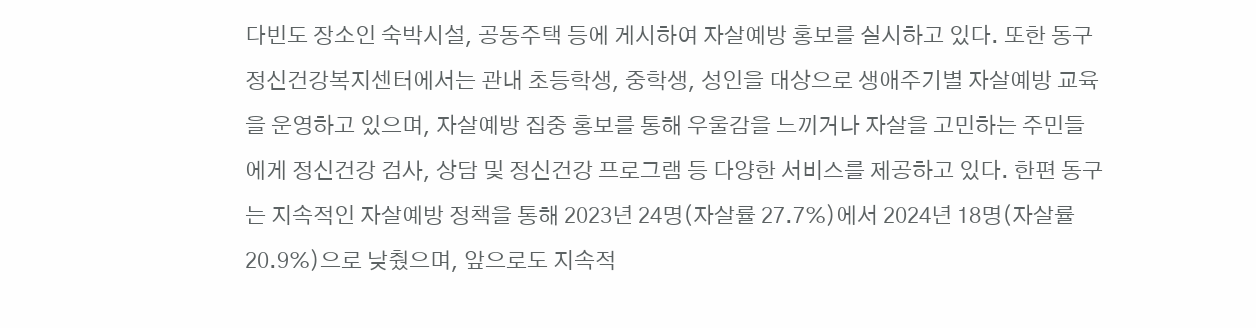다빈도 장소인 숙박시설, 공동주택 등에 게시하여 자살예방 홍보를 실시하고 있다. 또한 동구정신건강복지센터에서는 관내 초등학생, 중학생, 성인을 대상으로 생애주기별 자살예방 교육을 운영하고 있으며, 자살예방 집중 홍보를 통해 우울감을 느끼거나 자살을 고민하는 주민들에게 정신건강 검사, 상담 및 정신건강 프로그램 등 다양한 서비스를 제공하고 있다. 한편 동구는 지속적인 자살예방 정책을 통해 2023년 24명(자살률 27.7%)에서 2024년 18명(자살률 20.9%)으로 낮췄으며, 앞으로도 지속적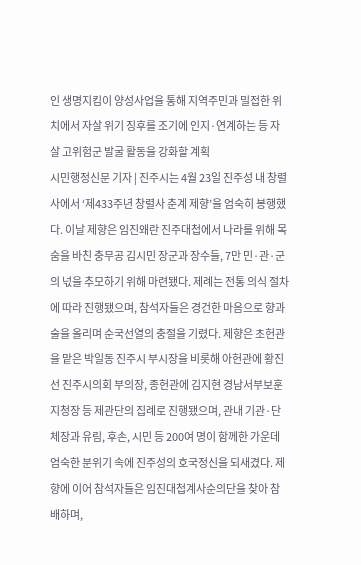인 생명지킴이 양성사업을 통해 지역주민과 밀접한 위치에서 자살 위기 징후를 조기에 인지·연계하는 등 자살 고위험군 발굴 활동을 강화할 계획
시민행정신문 기자 | 진주시는 4월 23일 진주성 내 창렬사에서 ‘제433주년 창렬사 춘계 제향’을 엄숙히 봉행했다. 이날 제향은 임진왜란 진주대첩에서 나라를 위해 목숨을 바친 충무공 김시민 장군과 장수들, 7만 민·관·군의 넋을 추모하기 위해 마련됐다. 제례는 전통 의식 절차에 따라 진행됐으며, 참석자들은 경건한 마음으로 향과 술을 올리며 순국선열의 충절을 기렸다. 제향은 초헌관을 맡은 박일동 진주시 부시장을 비롯해 아헌관에 황진선 진주시의회 부의장, 종헌관에 김지현 경남서부보훈지청장 등 제관단의 집례로 진행됐으며, 관내 기관·단체장과 유림, 후손, 시민 등 200여 명이 함께한 가운데 엄숙한 분위기 속에 진주성의 호국정신을 되새겼다. 제향에 이어 참석자들은 임진대첩계사순의단을 찾아 참배하며,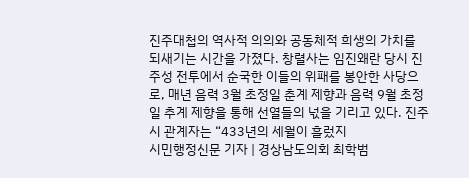진주대첩의 역사적 의의와 공동체적 희생의 가치를 되새기는 시간을 가졌다. 창렬사는 임진왜란 당시 진주성 전투에서 순국한 이들의 위패를 봉안한 사당으로, 매년 음력 3월 초정일 춘계 제향과 음력 9월 초정일 추계 제향을 통해 선열들의 넋을 기리고 있다. 진주시 관계자는 “433년의 세월이 흘렀지
시민행정신문 기자 | 경상남도의회 최학범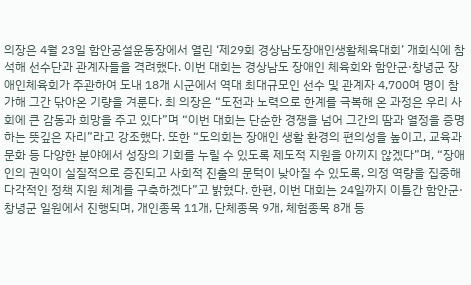의장은 4월 23일 함안공설운동장에서 열린 ‘제29회 경상남도장애인생활체육대회’ 개회식에 참석해 선수단과 관계자들을 격려했다. 이번 대회는 경상남도 장애인 체육회와 함안군·창녕군 장애인체육회가 주관하여 도내 18개 시군에서 역대 최대규모인 선수 및 관계자 4,700여 명이 참가해 그간 닦아온 기량을 겨룬다. 최 의장은 “도전과 노력으로 한계를 극복해 온 과정은 우리 사회에 큰 감동과 희망을 주고 있다”며 “이번 대회는 단순한 경쟁을 넘어 그간의 땀과 열정을 증명하는 뜻깊은 자리”라고 강조했다. 또한 “도의회는 장애인 생활 환경의 편의성을 높이고, 교육과 문화 등 다양한 분야에서 성장의 기회를 누릴 수 있도록 제도적 지원을 아끼지 않겠다”며, “장애인의 권익이 실질적으로 증진되고 사회적 진출의 문턱이 낮아질 수 있도록, 의정 역량을 집중해 다각적인 정책 지원 체계를 구축하겠다”고 밝혔다. 한편, 이번 대회는 24일까지 이틀간 함안군·창녕군 일원에서 진행되며, 개인종목 11개, 단체종목 9개, 체험종목 8개 등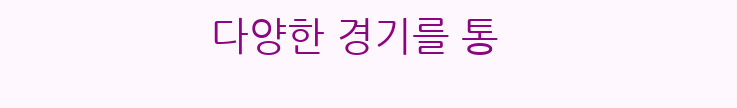다양한 경기를 통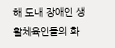해 도내 장애인 생활체육인들의 화